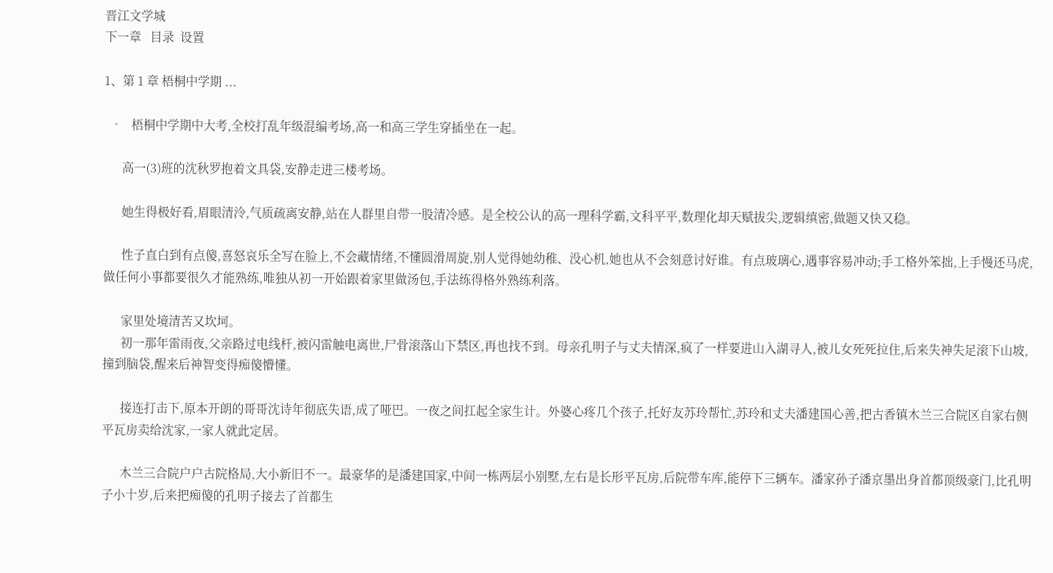晋江文学城
下一章   目录  设置

1、第 1 章 梧桐中学期 ...

  •   梧桐中学期中大考,全校打乱年级混编考场,高一和高三学生穿插坐在一起。

      高一(3)班的沈秋罗抱着文具袋,安静走进三楼考场。

      她生得极好看,眉眼清泠,气质疏离安静,站在人群里自带一股清冷感。是全校公认的高一理科学霸,文科平平,数理化却天赋拔尖,逻辑缜密,做题又快又稳。

      性子直白到有点傻,喜怒哀乐全写在脸上,不会藏情绪,不懂圆滑周旋,别人觉得她幼稚、没心机,她也从不会刻意讨好谁。有点玻璃心,遇事容易冲动;手工格外笨拙,上手慢还马虎,做任何小事都要很久才能熟练,唯独从初一开始跟着家里做汤包,手法练得格外熟练利落。

      家里处境清苦又坎坷。
      初一那年雷雨夜,父亲路过电线杆,被闪雷触电离世,尸骨滚落山下禁区,再也找不到。母亲孔明子与丈夫情深,疯了一样要进山入湖寻人,被儿女死死拉住,后来失神失足滚下山坡,撞到脑袋,醒来后神智变得痴傻懵懂。

      接连打击下,原本开朗的哥哥沈诗年彻底失语,成了哑巴。一夜之间扛起全家生计。外婆心疼几个孩子,托好友苏玲帮忙,苏玲和丈夫潘建国心善,把古香镇木兰三合院区自家右侧平瓦房卖给沈家,一家人就此定居。

      木兰三合院户户古院格局,大小新旧不一。最豪华的是潘建国家,中间一栋两层小别墅,左右是长形平瓦房,后院带车库,能停下三辆车。潘家孙子潘京墨出身首都顶级豪门,比孔明子小十岁,后来把痴傻的孔明子接去了首都生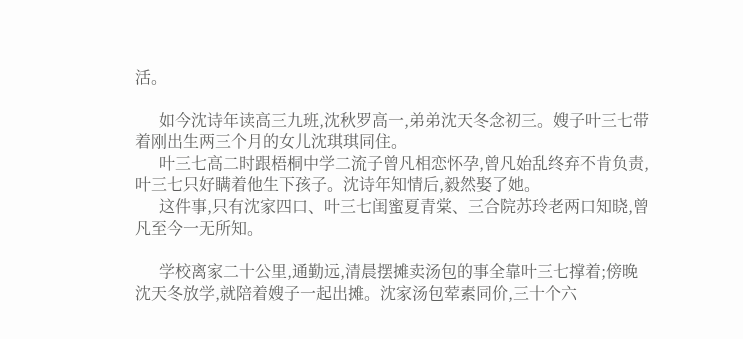活。

      如今沈诗年读高三九班,沈秋罗高一,弟弟沈天冬念初三。嫂子叶三七带着刚出生两三个月的女儿沈琪琪同住。
      叶三七高二时跟梧桐中学二流子曾凡相恋怀孕,曾凡始乱终弃不肯负责,叶三七只好瞒着他生下孩子。沈诗年知情后,毅然娶了她。
      这件事,只有沈家四口、叶三七闺蜜夏青棠、三合院苏玲老两口知晓,曾凡至今一无所知。

      学校离家二十公里,通勤远,清晨摆摊卖汤包的事全靠叶三七撑着;傍晚沈天冬放学,就陪着嫂子一起出摊。沈家汤包荤素同价,三十个六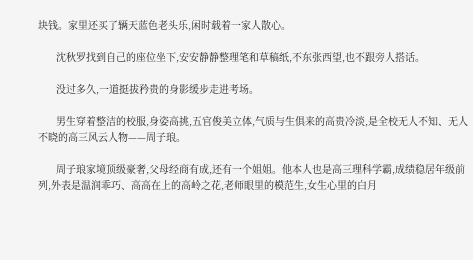块钱。家里还买了辆天蓝色老头乐,闲时载着一家人散心。

      沈秋罗找到自己的座位坐下,安安静静整理笔和草稿纸,不东张西望,也不跟旁人搭话。

      没过多久,一道挺拔矜贵的身影缓步走进考场。

      男生穿着整洁的校服,身姿高挑,五官俊美立体,气质与生俱来的高贵冷淡,是全校无人不知、无人不晓的高三风云人物——周子琅。

      周子琅家境顶级豪奢,父母经商有成,还有一个姐姐。他本人也是高三理科学霸,成绩稳居年级前列,外表是温润乖巧、高高在上的高岭之花,老师眼里的模范生,女生心里的白月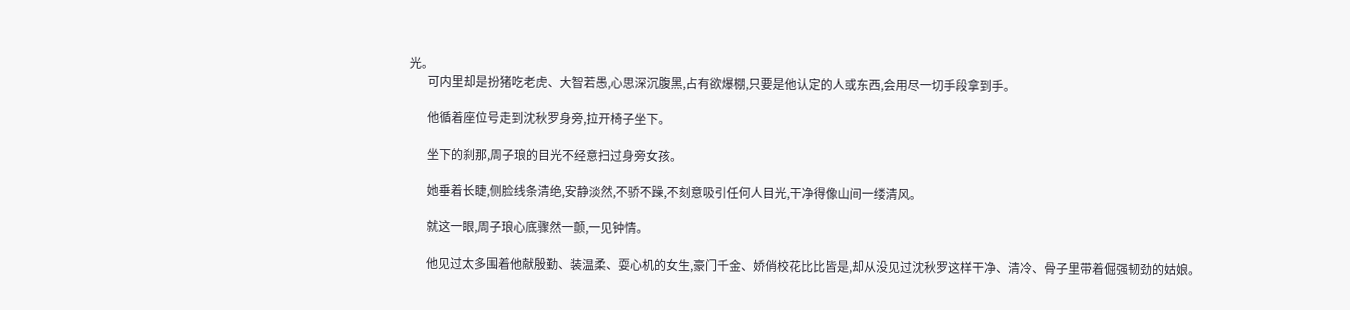光。
      可内里却是扮猪吃老虎、大智若愚,心思深沉腹黑,占有欲爆棚,只要是他认定的人或东西,会用尽一切手段拿到手。

      他循着座位号走到沈秋罗身旁,拉开椅子坐下。

      坐下的刹那,周子琅的目光不经意扫过身旁女孩。

      她垂着长睫,侧脸线条清绝,安静淡然,不骄不躁,不刻意吸引任何人目光,干净得像山间一缕清风。

      就这一眼,周子琅心底骤然一颤,一见钟情。

      他见过太多围着他献殷勤、装温柔、耍心机的女生,豪门千金、娇俏校花比比皆是,却从没见过沈秋罗这样干净、清冷、骨子里带着倔强韧劲的姑娘。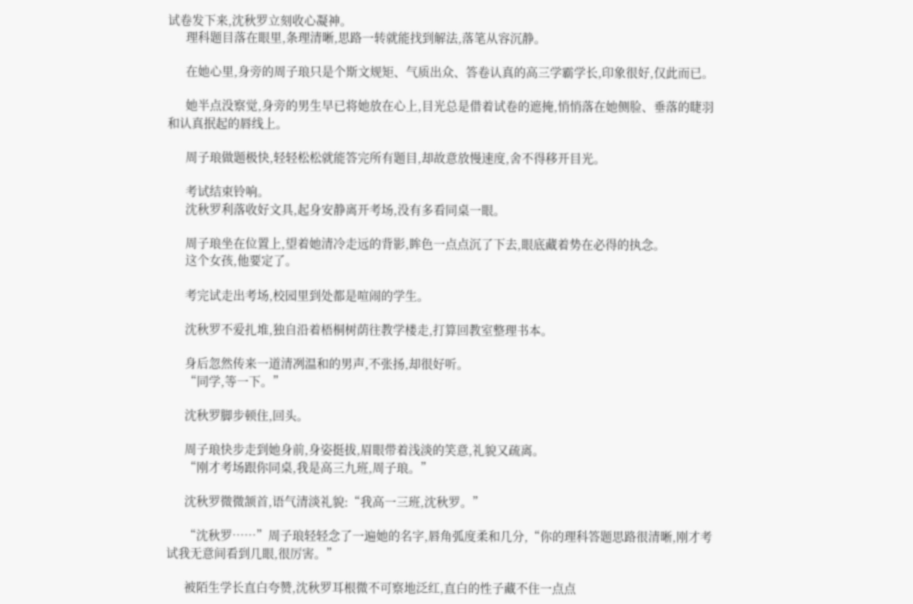试卷发下来,沈秋罗立刻收心凝神。
      理科题目落在眼里,条理清晰,思路一转就能找到解法,落笔从容沉静。

      在她心里,身旁的周子琅只是个斯文规矩、气质出众、答卷认真的高三学霸学长,印象很好,仅此而已。

      她半点没察觉,身旁的男生早已将她放在心上,目光总是借着试卷的遮掩,悄悄落在她侧脸、垂落的睫羽和认真抿起的唇线上。

      周子琅做题极快,轻轻松松就能答完所有题目,却故意放慢速度,舍不得移开目光。

      考试结束铃响。
      沈秋罗利落收好文具,起身安静离开考场,没有多看同桌一眼。

      周子琅坐在位置上,望着她清冷走远的背影,眸色一点点沉了下去,眼底藏着势在必得的执念。
      这个女孩,他要定了。

      考完试走出考场,校园里到处都是喧闹的学生。

      沈秋罗不爱扎堆,独自沿着梧桐树荫往教学楼走,打算回教室整理书本。

      身后忽然传来一道清冽温和的男声,不张扬,却很好听。
      “同学,等一下。”

      沈秋罗脚步顿住,回头。

      周子琅快步走到她身前,身姿挺拔,眉眼带着浅淡的笑意,礼貌又疏离。
      “刚才考场跟你同桌,我是高三九班,周子琅。”

      沈秋罗微微颔首,语气清淡礼貌:“我高一三班,沈秋罗。”

      “沈秋罗……”周子琅轻轻念了一遍她的名字,唇角弧度柔和几分,“你的理科答题思路很清晰,刚才考试我无意间看到几眼,很厉害。”

      被陌生学长直白夸赞,沈秋罗耳根微不可察地泛红,直白的性子藏不住一点点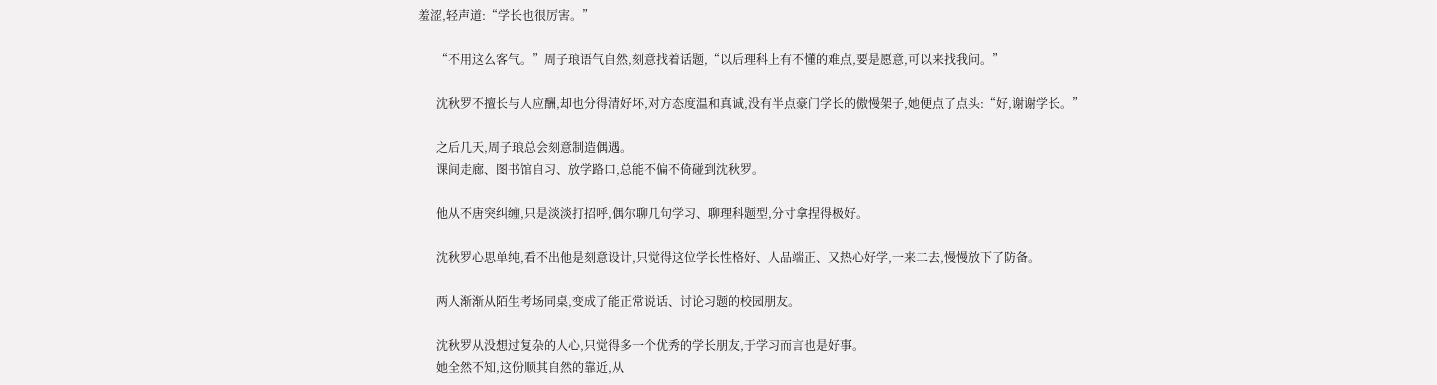羞涩,轻声道:“学长也很厉害。”

      “不用这么客气。”周子琅语气自然,刻意找着话题,“以后理科上有不懂的难点,要是愿意,可以来找我问。”

      沈秋罗不擅长与人应酬,却也分得清好坏,对方态度温和真诚,没有半点豪门学长的傲慢架子,她便点了点头:“好,谢谢学长。”

      之后几天,周子琅总会刻意制造偶遇。
      课间走廊、图书馆自习、放学路口,总能不偏不倚碰到沈秋罗。

      他从不唐突纠缠,只是淡淡打招呼,偶尔聊几句学习、聊理科题型,分寸拿捏得极好。

      沈秋罗心思单纯,看不出他是刻意设计,只觉得这位学长性格好、人品端正、又热心好学,一来二去,慢慢放下了防备。

      两人渐渐从陌生考场同桌,变成了能正常说话、讨论习题的校园朋友。

      沈秋罗从没想过复杂的人心,只觉得多一个优秀的学长朋友,于学习而言也是好事。
      她全然不知,这份顺其自然的靠近,从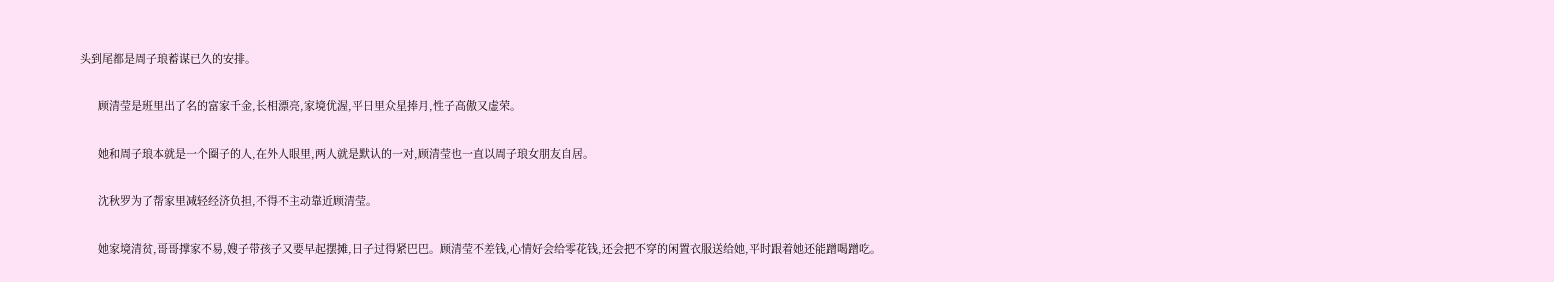头到尾都是周子琅蓄谋已久的安排。

      顾清莹是班里出了名的富家千金,长相漂亮,家境优渥,平日里众星捧月,性子高傲又虚荣。

      她和周子琅本就是一个圈子的人,在外人眼里,两人就是默认的一对,顾清莹也一直以周子琅女朋友自居。

      沈秋罗为了帮家里减轻经济负担,不得不主动靠近顾清莹。

      她家境清贫,哥哥撑家不易,嫂子带孩子又要早起摆摊,日子过得紧巴巴。顾清莹不差钱,心情好会给零花钱,还会把不穿的闲置衣服送给她,平时跟着她还能蹭喝蹭吃。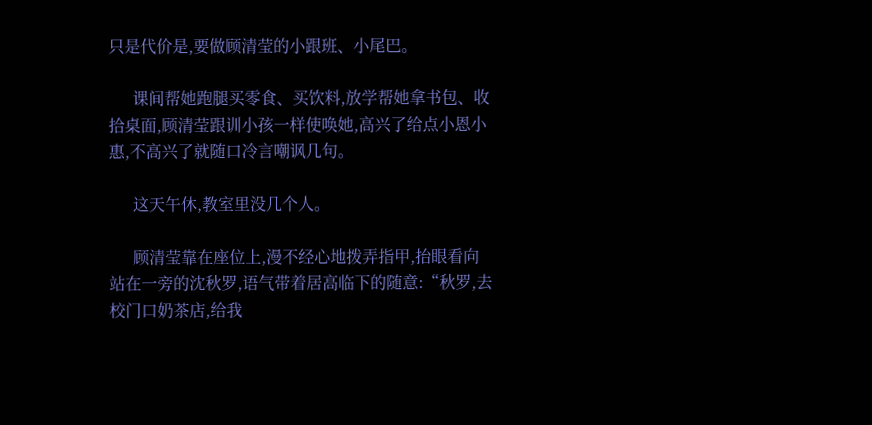只是代价是,要做顾清莹的小跟班、小尾巴。

      课间帮她跑腿买零食、买饮料,放学帮她拿书包、收拾桌面,顾清莹跟训小孩一样使唤她,高兴了给点小恩小惠,不高兴了就随口冷言嘲讽几句。

      这天午休,教室里没几个人。

      顾清莹靠在座位上,漫不经心地拨弄指甲,抬眼看向站在一旁的沈秋罗,语气带着居高临下的随意:“秋罗,去校门口奶茶店,给我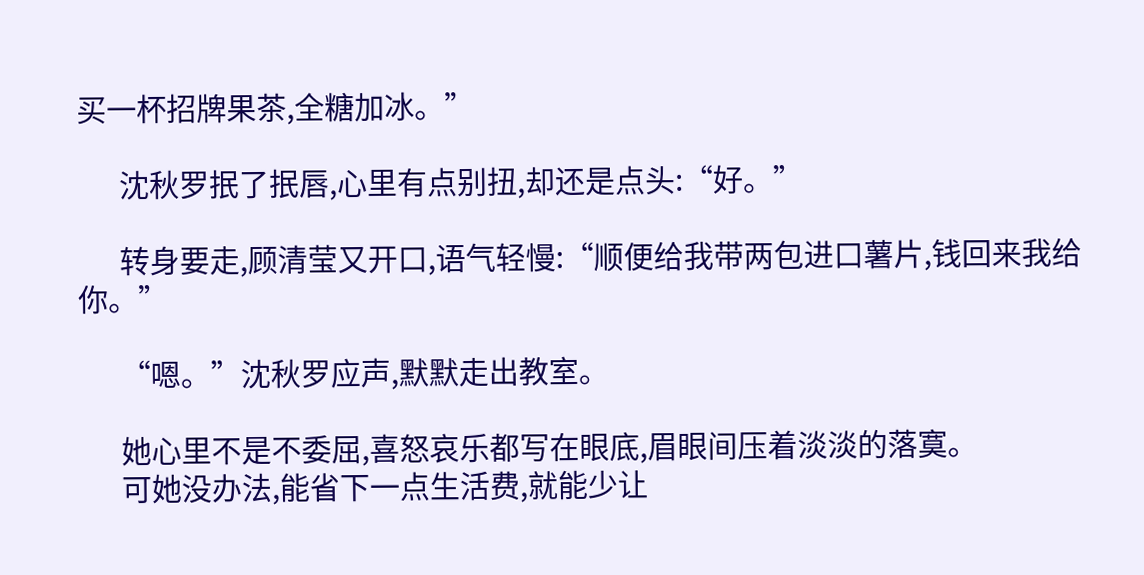买一杯招牌果茶,全糖加冰。”

      沈秋罗抿了抿唇,心里有点别扭,却还是点头:“好。”

      转身要走,顾清莹又开口,语气轻慢:“顺便给我带两包进口薯片,钱回来我给你。”

      “嗯。”沈秋罗应声,默默走出教室。

      她心里不是不委屈,喜怒哀乐都写在眼底,眉眼间压着淡淡的落寞。
      可她没办法,能省下一点生活费,就能少让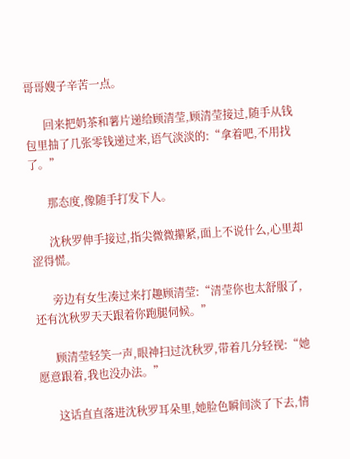哥哥嫂子辛苦一点。

      回来把奶茶和薯片递给顾清莹,顾清莹接过,随手从钱包里抽了几张零钱递过来,语气淡淡的:“拿着吧,不用找了。”

      那态度,像随手打发下人。

      沈秋罗伸手接过,指尖微微攥紧,面上不说什么,心里却涩得慌。

      旁边有女生凑过来打趣顾清莹:“清莹你也太舒服了,还有沈秋罗天天跟着你跑腿伺候。”

      顾清莹轻笑一声,眼神扫过沈秋罗,带着几分轻视:“她愿意跟着,我也没办法。”

      这话直直落进沈秋罗耳朵里,她脸色瞬间淡了下去,情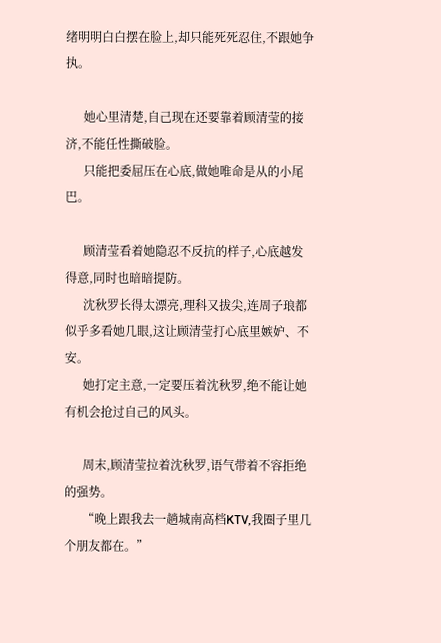绪明明白白摆在脸上,却只能死死忍住,不跟她争执。

      她心里清楚,自己现在还要靠着顾清莹的接济,不能任性撕破脸。
      只能把委屈压在心底,做她唯命是从的小尾巴。

      顾清莹看着她隐忍不反抗的样子,心底越发得意,同时也暗暗提防。
      沈秋罗长得太漂亮,理科又拔尖,连周子琅都似乎多看她几眼,这让顾清莹打心底里嫉妒、不安。
      她打定主意,一定要压着沈秋罗,绝不能让她有机会抢过自己的风头。

      周末,顾清莹拉着沈秋罗,语气带着不容拒绝的强势。
      “晚上跟我去一趟城南高档KTV,我圈子里几个朋友都在。”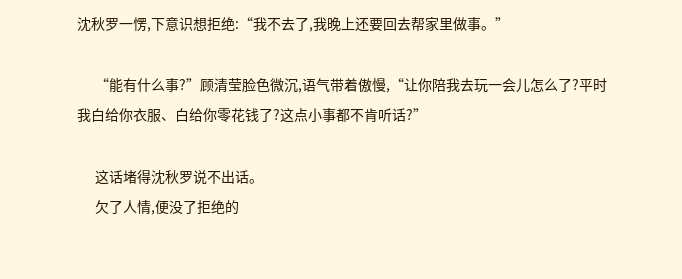沈秋罗一愣,下意识想拒绝:“我不去了,我晚上还要回去帮家里做事。”

      “能有什么事?”顾清莹脸色微沉,语气带着傲慢,“让你陪我去玩一会儿怎么了?平时我白给你衣服、白给你零花钱了?这点小事都不肯听话?”

      这话堵得沈秋罗说不出话。
      欠了人情,便没了拒绝的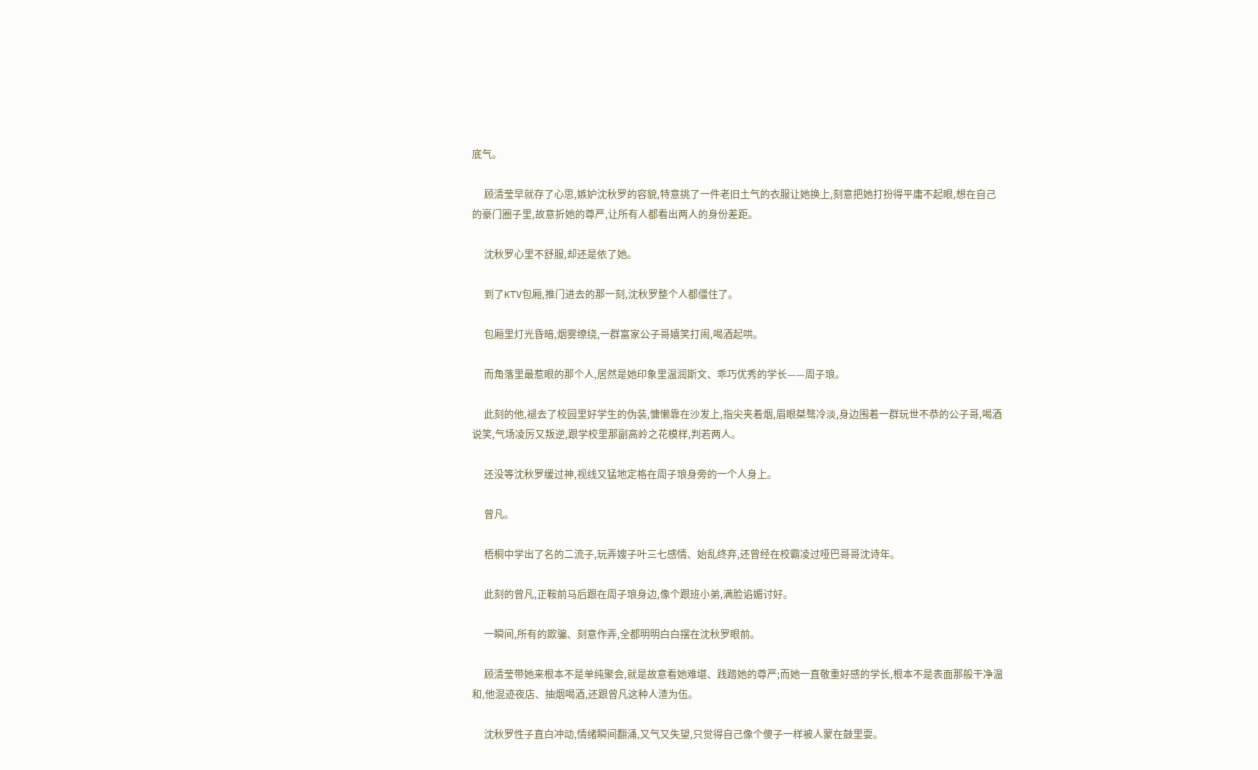底气。

      顾清莹早就存了心思,嫉妒沈秋罗的容貌,特意挑了一件老旧土气的衣服让她换上,刻意把她打扮得平庸不起眼,想在自己的豪门圈子里,故意折她的尊严,让所有人都看出两人的身份差距。

      沈秋罗心里不舒服,却还是依了她。

      到了KTV包厢,推门进去的那一刻,沈秋罗整个人都僵住了。

      包厢里灯光昏暗,烟雾缭绕,一群富家公子哥嬉笑打闹,喝酒起哄。

      而角落里最惹眼的那个人,居然是她印象里温润斯文、乖巧优秀的学长——周子琅。

      此刻的他,褪去了校园里好学生的伪装,慵懒靠在沙发上,指尖夹着烟,眉眼桀骜冷淡,身边围着一群玩世不恭的公子哥,喝酒说笑,气场凌厉又叛逆,跟学校里那副高岭之花模样,判若两人。

      还没等沈秋罗缓过神,视线又猛地定格在周子琅身旁的一个人身上。

      曾凡。

      梧桐中学出了名的二流子,玩弄嫂子叶三七感情、始乱终弃,还曾经在校霸凌过哑巴哥哥沈诗年。

      此刻的曾凡,正鞍前马后跟在周子琅身边,像个跟班小弟,满脸谄媚讨好。

      一瞬间,所有的欺骗、刻意作弄,全都明明白白摆在沈秋罗眼前。

      顾清莹带她来根本不是单纯聚会,就是故意看她难堪、践踏她的尊严;而她一直敬重好感的学长,根本不是表面那般干净温和,他混迹夜店、抽烟喝酒,还跟曾凡这种人渣为伍。

      沈秋罗性子直白冲动,情绪瞬间翻涌,又气又失望,只觉得自己像个傻子一样被人蒙在鼓里耍。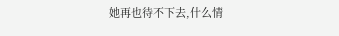她再也待不下去,什么情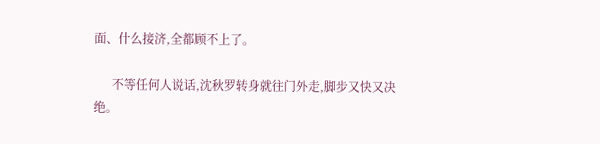面、什么接济,全都顾不上了。

      不等任何人说话,沈秋罗转身就往门外走,脚步又快又决绝。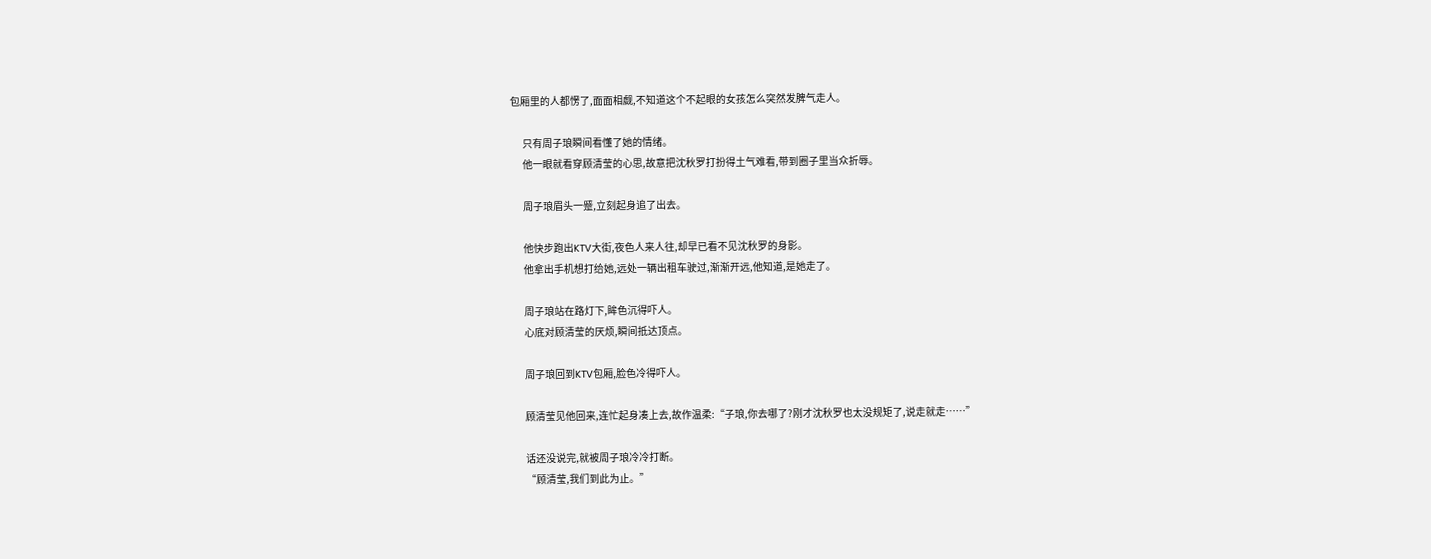包厢里的人都愣了,面面相觑,不知道这个不起眼的女孩怎么突然发脾气走人。

      只有周子琅瞬间看懂了她的情绪。
      他一眼就看穿顾清莹的心思,故意把沈秋罗打扮得土气难看,带到圈子里当众折辱。

      周子琅眉头一蹙,立刻起身追了出去。

      他快步跑出KTV大街,夜色人来人往,却早已看不见沈秋罗的身影。
      他拿出手机想打给她,远处一辆出租车驶过,渐渐开远,他知道,是她走了。

      周子琅站在路灯下,眸色沉得吓人。
      心底对顾清莹的厌烦,瞬间抵达顶点。

      周子琅回到KTV包厢,脸色冷得吓人。

      顾清莹见他回来,连忙起身凑上去,故作温柔:“子琅,你去哪了?刚才沈秋罗也太没规矩了,说走就走……”

      话还没说完,就被周子琅冷冷打断。
      “顾清莹,我们到此为止。”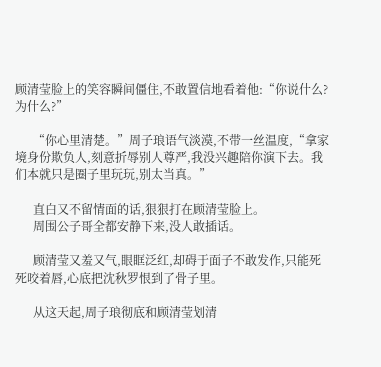顾清莹脸上的笑容瞬间僵住,不敢置信地看着他:“你说什么?为什么?”

      “你心里清楚。”周子琅语气淡漠,不带一丝温度,“拿家境身份欺负人,刻意折辱别人尊严,我没兴趣陪你演下去。我们本就只是圈子里玩玩,别太当真。”

      直白又不留情面的话,狠狠打在顾清莹脸上。
      周围公子哥全都安静下来,没人敢插话。

      顾清莹又羞又气,眼眶泛红,却碍于面子不敢发作,只能死死咬着唇,心底把沈秋罗恨到了骨子里。

      从这天起,周子琅彻底和顾清莹划清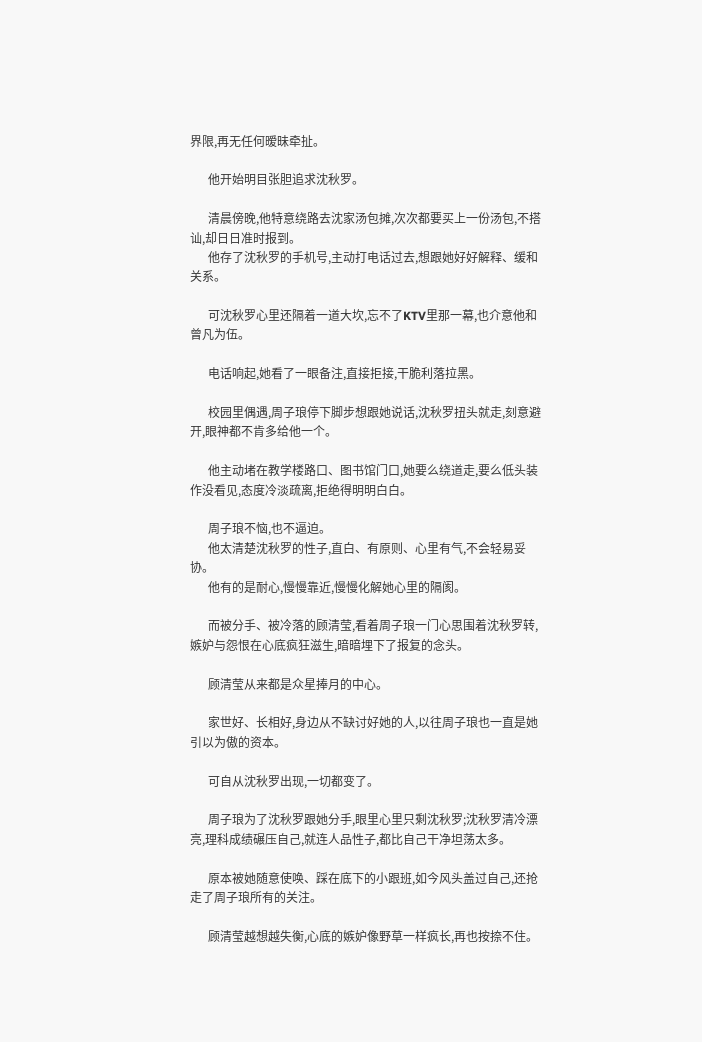界限,再无任何暧昧牵扯。

      他开始明目张胆追求沈秋罗。

      清晨傍晚,他特意绕路去沈家汤包摊,次次都要买上一份汤包,不搭讪,却日日准时报到。
      他存了沈秋罗的手机号,主动打电话过去,想跟她好好解释、缓和关系。

      可沈秋罗心里还隔着一道大坎,忘不了KTV里那一幕,也介意他和曾凡为伍。

      电话响起,她看了一眼备注,直接拒接,干脆利落拉黑。

      校园里偶遇,周子琅停下脚步想跟她说话,沈秋罗扭头就走,刻意避开,眼神都不肯多给他一个。

      他主动堵在教学楼路口、图书馆门口,她要么绕道走,要么低头装作没看见,态度冷淡疏离,拒绝得明明白白。

      周子琅不恼,也不逼迫。
      他太清楚沈秋罗的性子,直白、有原则、心里有气,不会轻易妥协。
      他有的是耐心,慢慢靠近,慢慢化解她心里的隔阂。

      而被分手、被冷落的顾清莹,看着周子琅一门心思围着沈秋罗转,嫉妒与怨恨在心底疯狂滋生,暗暗埋下了报复的念头。

      顾清莹从来都是众星捧月的中心。

      家世好、长相好,身边从不缺讨好她的人,以往周子琅也一直是她引以为傲的资本。

      可自从沈秋罗出现,一切都变了。

      周子琅为了沈秋罗跟她分手,眼里心里只剩沈秋罗;沈秋罗清冷漂亮,理科成绩碾压自己,就连人品性子,都比自己干净坦荡太多。

      原本被她随意使唤、踩在底下的小跟班,如今风头盖过自己,还抢走了周子琅所有的关注。

      顾清莹越想越失衡,心底的嫉妒像野草一样疯长,再也按捺不住。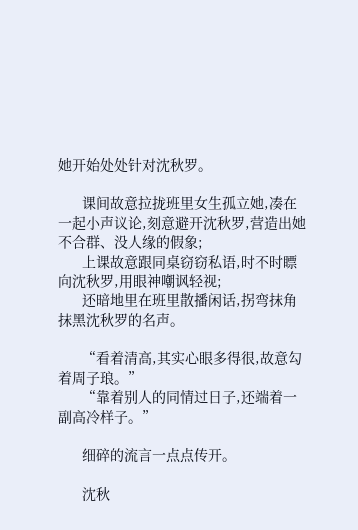她开始处处针对沈秋罗。

      课间故意拉拢班里女生孤立她,凑在一起小声议论,刻意避开沈秋罗,营造出她不合群、没人缘的假象;
      上课故意跟同桌窃窃私语,时不时瞟向沈秋罗,用眼神嘲讽轻视;
      还暗地里在班里散播闲话,拐弯抹角抹黑沈秋罗的名声。

      “看着清高,其实心眼多得很,故意勾着周子琅。”
      “靠着别人的同情过日子,还端着一副高冷样子。”

      细碎的流言一点点传开。

      沈秋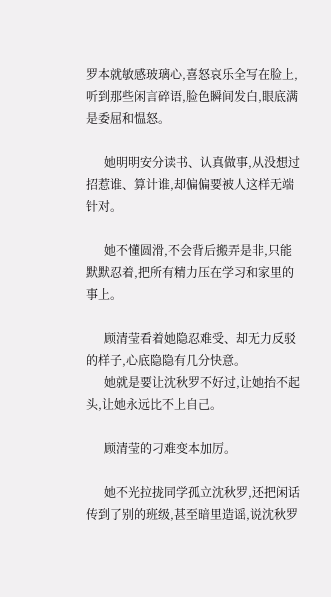罗本就敏感玻璃心,喜怒哀乐全写在脸上,听到那些闲言碎语,脸色瞬间发白,眼底满是委屈和愠怒。

      她明明安分读书、认真做事,从没想过招惹谁、算计谁,却偏偏要被人这样无端针对。

      她不懂圆滑,不会背后搬弄是非,只能默默忍着,把所有精力压在学习和家里的事上。

      顾清莹看着她隐忍难受、却无力反驳的样子,心底隐隐有几分快意。
      她就是要让沈秋罗不好过,让她抬不起头,让她永远比不上自己。

      顾清莹的刁难变本加厉。

      她不光拉拢同学孤立沈秋罗,还把闲话传到了别的班级,甚至暗里造谣,说沈秋罗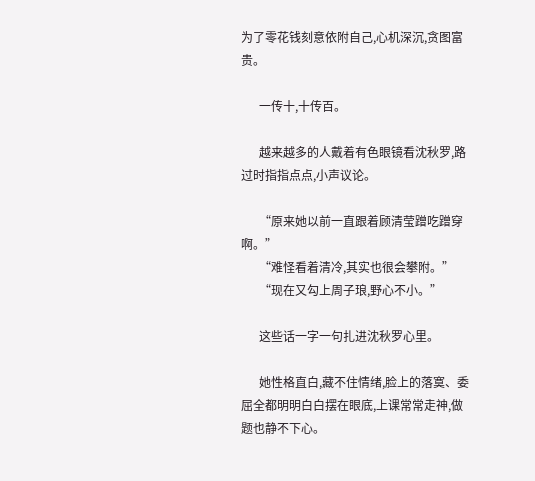为了零花钱刻意依附自己,心机深沉,贪图富贵。

      一传十,十传百。

      越来越多的人戴着有色眼镜看沈秋罗,路过时指指点点,小声议论。

      “原来她以前一直跟着顾清莹蹭吃蹭穿啊。”
      “难怪看着清冷,其实也很会攀附。”
      “现在又勾上周子琅,野心不小。”

      这些话一字一句扎进沈秋罗心里。

      她性格直白,藏不住情绪,脸上的落寞、委屈全都明明白白摆在眼底,上课常常走神,做题也静不下心。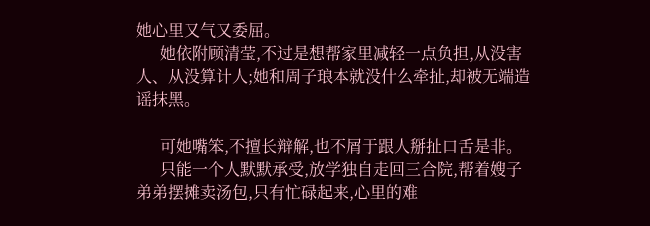她心里又气又委屈。
      她依附顾清莹,不过是想帮家里减轻一点负担,从没害人、从没算计人;她和周子琅本就没什么牵扯,却被无端造谣抹黑。

      可她嘴笨,不擅长辩解,也不屑于跟人掰扯口舌是非。
      只能一个人默默承受,放学独自走回三合院,帮着嫂子弟弟摆摊卖汤包,只有忙碌起来,心里的难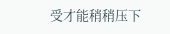受才能稍稍压下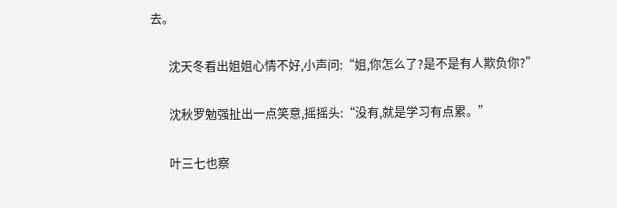去。

      沈天冬看出姐姐心情不好,小声问:“姐,你怎么了?是不是有人欺负你?”

      沈秋罗勉强扯出一点笑意,摇摇头:“没有,就是学习有点累。”

      叶三七也察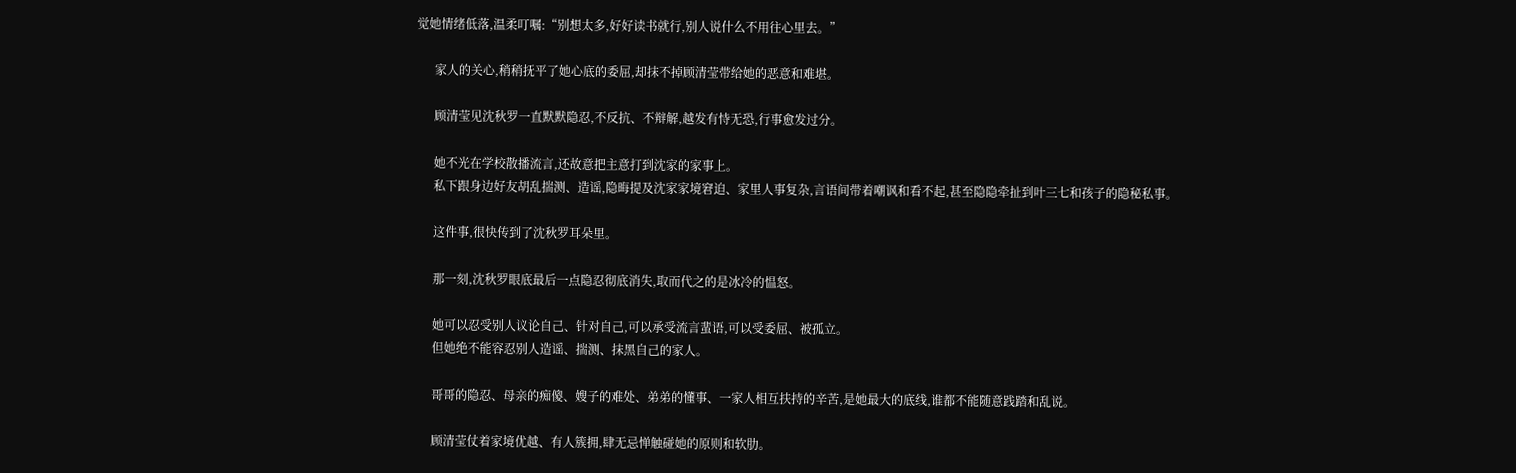觉她情绪低落,温柔叮嘱:“别想太多,好好读书就行,别人说什么不用往心里去。”

      家人的关心,稍稍抚平了她心底的委屈,却抹不掉顾清莹带给她的恶意和难堪。

      顾清莹见沈秋罗一直默默隐忍,不反抗、不辩解,越发有恃无恐,行事愈发过分。

      她不光在学校散播流言,还故意把主意打到沈家的家事上。
      私下跟身边好友胡乱揣测、造谣,隐晦提及沈家家境窘迫、家里人事复杂,言语间带着嘲讽和看不起,甚至隐隐牵扯到叶三七和孩子的隐秘私事。

      这件事,很快传到了沈秋罗耳朵里。

      那一刻,沈秋罗眼底最后一点隐忍彻底消失,取而代之的是冰冷的愠怒。

      她可以忍受别人议论自己、针对自己,可以承受流言蜚语,可以受委屈、被孤立。
      但她绝不能容忍别人造谣、揣测、抹黑自己的家人。

      哥哥的隐忍、母亲的痴傻、嫂子的难处、弟弟的懂事、一家人相互扶持的辛苦,是她最大的底线,谁都不能随意践踏和乱说。

      顾清莹仗着家境优越、有人簇拥,肆无忌惮触碰她的原则和软肋。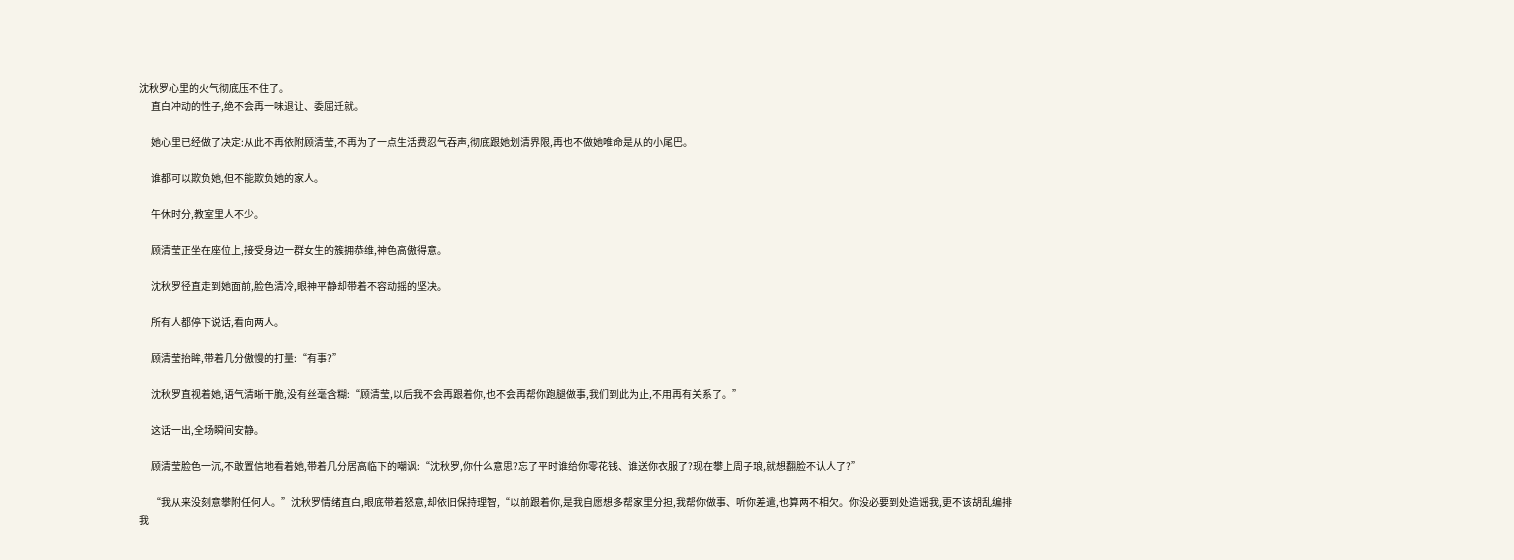沈秋罗心里的火气彻底压不住了。
      直白冲动的性子,绝不会再一味退让、委屈迁就。

      她心里已经做了决定:从此不再依附顾清莹,不再为了一点生活费忍气吞声,彻底跟她划清界限,再也不做她唯命是从的小尾巴。

      谁都可以欺负她,但不能欺负她的家人。

      午休时分,教室里人不少。

      顾清莹正坐在座位上,接受身边一群女生的簇拥恭维,神色高傲得意。

      沈秋罗径直走到她面前,脸色清冷,眼神平静却带着不容动摇的坚决。

      所有人都停下说话,看向两人。

      顾清莹抬眸,带着几分傲慢的打量:“有事?”

      沈秋罗直视着她,语气清晰干脆,没有丝毫含糊:“顾清莹,以后我不会再跟着你,也不会再帮你跑腿做事,我们到此为止,不用再有关系了。”

      这话一出,全场瞬间安静。

      顾清莹脸色一沉,不敢置信地看着她,带着几分居高临下的嘲讽:“沈秋罗,你什么意思?忘了平时谁给你零花钱、谁送你衣服了?现在攀上周子琅,就想翻脸不认人了?”

      “我从来没刻意攀附任何人。”沈秋罗情绪直白,眼底带着怒意,却依旧保持理智,“以前跟着你,是我自愿想多帮家里分担,我帮你做事、听你差遣,也算两不相欠。你没必要到处造谣我,更不该胡乱编排我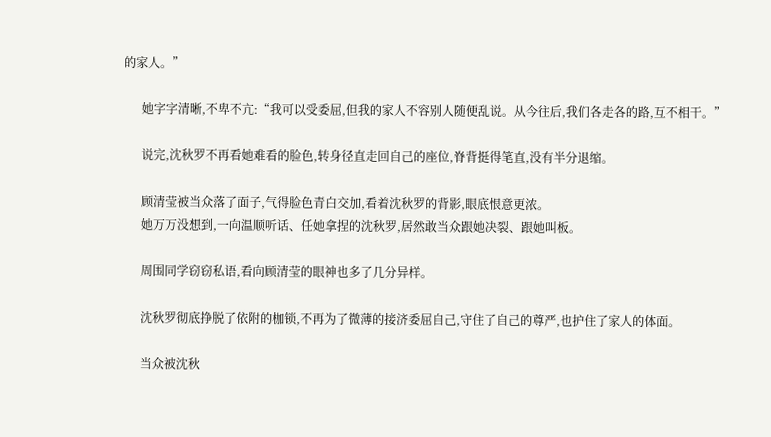的家人。”

      她字字清晰,不卑不亢:“我可以受委屈,但我的家人不容别人随便乱说。从今往后,我们各走各的路,互不相干。”

      说完,沈秋罗不再看她难看的脸色,转身径直走回自己的座位,脊背挺得笔直,没有半分退缩。

      顾清莹被当众落了面子,气得脸色青白交加,看着沈秋罗的背影,眼底恨意更浓。
      她万万没想到,一向温顺听话、任她拿捏的沈秋罗,居然敢当众跟她决裂、跟她叫板。

      周围同学窃窃私语,看向顾清莹的眼神也多了几分异样。

      沈秋罗彻底挣脱了依附的枷锁,不再为了微薄的接济委屈自己,守住了自己的尊严,也护住了家人的体面。

      当众被沈秋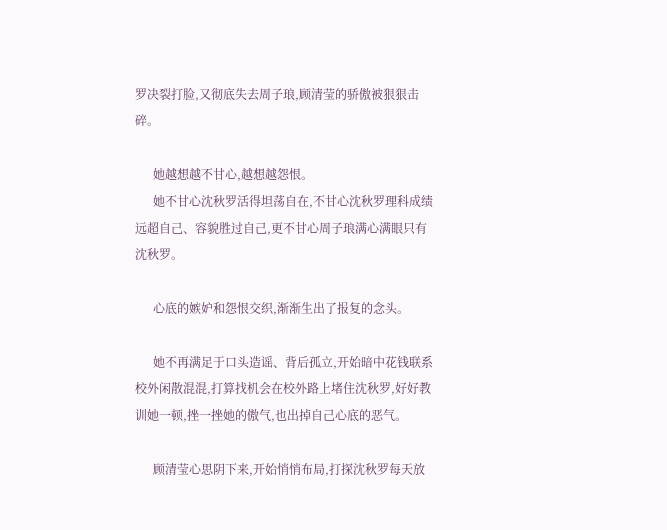罗决裂打脸,又彻底失去周子琅,顾清莹的骄傲被狠狠击碎。

      她越想越不甘心,越想越怨恨。
      她不甘心沈秋罗活得坦荡自在,不甘心沈秋罗理科成绩远超自己、容貌胜过自己,更不甘心周子琅满心满眼只有沈秋罗。

      心底的嫉妒和怨恨交织,渐渐生出了报复的念头。

      她不再满足于口头造谣、背后孤立,开始暗中花钱联系校外闲散混混,打算找机会在校外路上堵住沈秋罗,好好教训她一顿,挫一挫她的傲气,也出掉自己心底的恶气。

      顾清莹心思阴下来,开始悄悄布局,打探沈秋罗每天放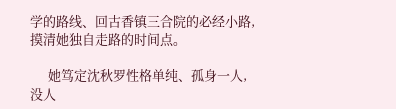学的路线、回古香镇三合院的必经小路,摸清她独自走路的时间点。

      她笃定沈秋罗性格单纯、孤身一人,没人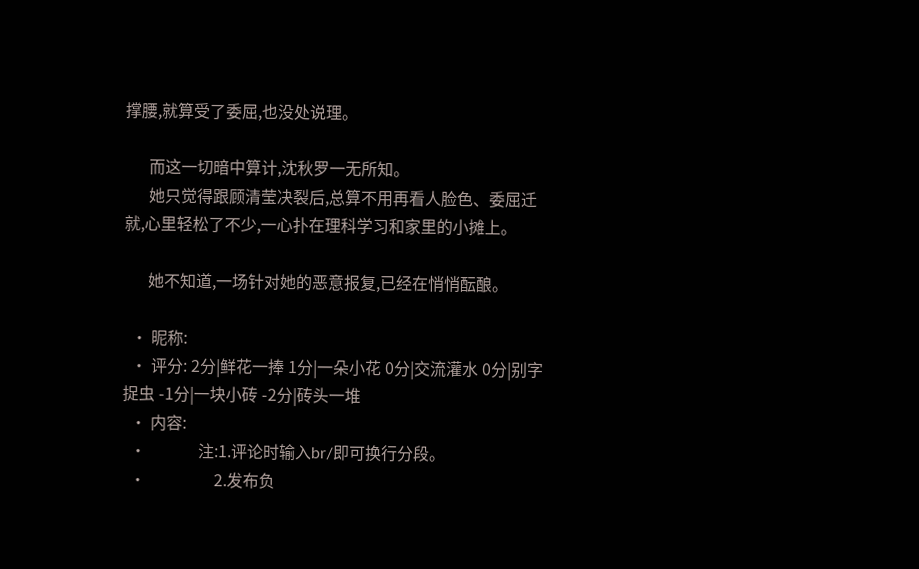撑腰,就算受了委屈,也没处说理。

      而这一切暗中算计,沈秋罗一无所知。
      她只觉得跟顾清莹决裂后,总算不用再看人脸色、委屈迁就,心里轻松了不少,一心扑在理科学习和家里的小摊上。

      她不知道,一场针对她的恶意报复,已经在悄悄酝酿。

  • 昵称:
  • 评分: 2分|鲜花一捧 1分|一朵小花 0分|交流灌水 0分|别字捉虫 -1分|一块小砖 -2分|砖头一堆
  • 内容:
  •             注:1.评论时输入br/即可换行分段。
  •                 2.发布负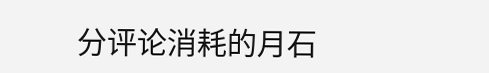分评论消耗的月石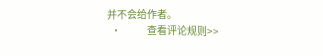并不会给作者。
  •             查看评论规则>>